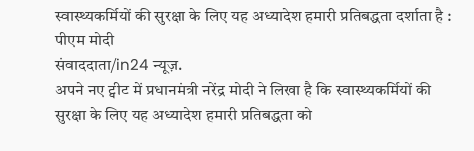स्वास्थ्यकर्मियों की सुरक्षा के लिए यह अध्यादेश हमारी प्रतिबद्धता दर्शाता है : पीएम मोदी
संवाददाता/in24 न्यूज़.
अपने नए ट्वीट में प्रधानमंत्री नरेंद्र मोदी ने लिखा है कि स्वास्थ्यकर्मियों की सुरक्षा के लिए यह अध्यादेश हमारी प्रतिबद्धता को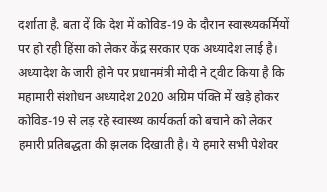दर्शाता है. बता दें कि देश में कोविड-19 के दौरान स्वास्थ्यकर्मियों पर हो रही हिंसा को लेकर केंद्र सरकार एक अध्यादेश लाई है। अध्यादेश के जारी होने पर प्रधानमंत्री मोदी ने ट्वीट किया है कि महामारी संशोधन अध्यादेश 2020 अग्रिम पंक्ति में खड़े होकर कोविड-19 से लड़ रहे स्वास्थ्य कार्यकर्ता को बचाने को लेकर हमारी प्रतिबद्धता की झलक दिखाती है। ये हमारे सभी पेशेवर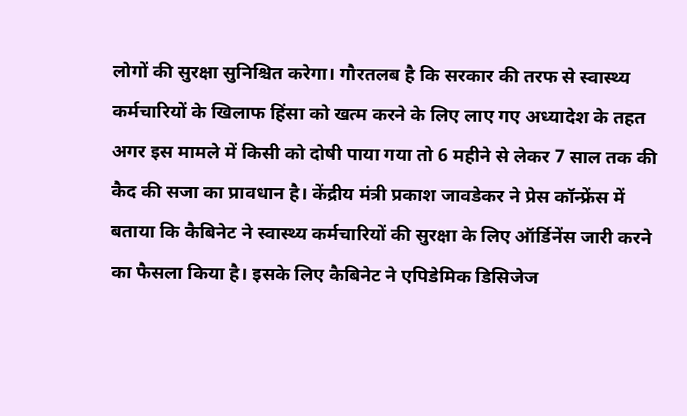लोगों की सुरक्षा सुनिश्चित करेगा। गौरतलब है कि सरकार की तरफ से स्वास्थ्य कर्मचारियों के खिलाफ हिंसा को खत्म करने के लिए लाए गए अध्यादेश के तहत अगर इस मामले में किसी को दोषी पाया गया तो 6 महीने से लेकर 7 साल तक की कैद की सजा का प्रावधान है। केंद्रीय मंत्री प्रकाश जावडेकर ने प्रेस कॉन्फ्रेंस में बताया कि कैबिनेट ने स्वास्थ्य कर्मचारियों की सुरक्षा के लिए ऑर्डिनेंस जारी करने का फैसला किया है। इसके लिए कैबिनेट ने एपिडेमिक डिसिजेज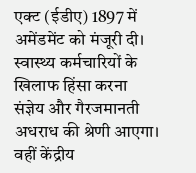एक्ट (ईडीए) 1897 में अमेंडमेंट को मंजूरी दी। स्वास्थ्य कर्मचारियों के खिलाफ हिंसा करना संज्ञेय और गैरजमानती अधराध की श्रेणी आएगा। वहीं केंद्रीय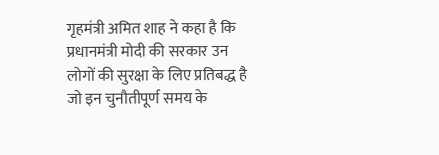गृहमंत्री अमित शाह ने कहा है कि प्रधानमंत्री मोदी की सरकार उन लोगों की सुरक्षा के लिए प्रतिबद्ध है जो इन चुनौतीपूर्ण समय के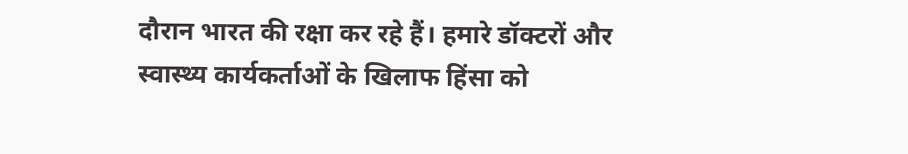दौरान भारत की रक्षा कर रहे हैं। हमारे डॉक्टरों और स्वास्थ्य कार्यकर्ताओं के खिलाफ हिंसा को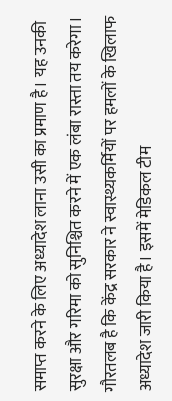समाप्त करने के लिए अध्यादेश लाना उसी का प्रमाण है। यह उनकी सुरक्षा और गरिमा को सुनिश्चित करने में एक लंबा रास्ता तय करेगा। गौरतलब है कि केंद्र सरकार ने स्वास्थ्यकर्मियों पर हमलों के खिलाफ अध्यादेश जारी किया है। इसमें मेडिकल टीम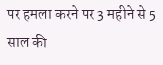पर हमला करने पर 3 महीने से 5 साल की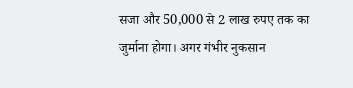सजा और 50,000 से 2 लाख रुपए तक का जुर्माना होगा। अगर गंभीर नुकसान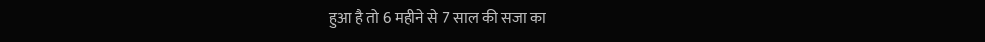हुआ है तो 6 महीने से 7 साल की सजा का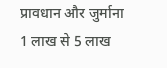प्रावधान और जुर्माना 1 लाख से 5 लाख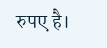रुपए है।